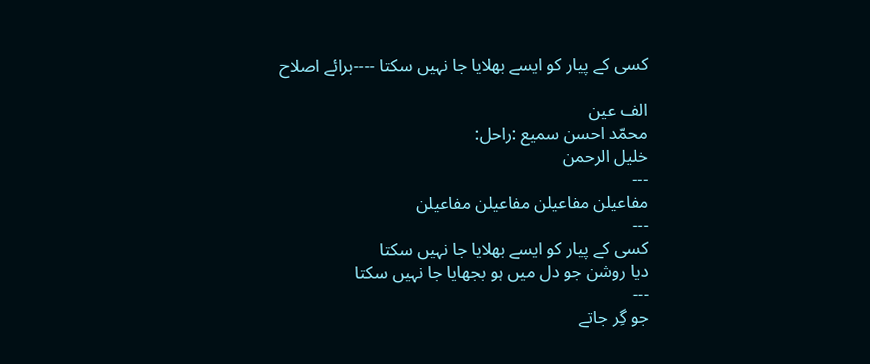کسی کے پیار کو ایسے بھلایا جا نہیں سکتا ----برائے اصلاح

الف عین
محمّد احسن سمیع :راحل:
خلیل الرحمن
---
مفاعیلن مفاعیلن مفاعیلن مفاعیلن
---
کسی کے پیار کو ایسے بھلایا جا نہیں سکتا
دیا روشن جو دل میں ہو بجھایا جا نہیں سکتا
---
جو گِر جاتے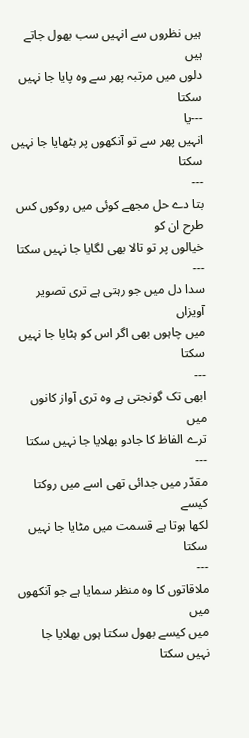ہیں نظروں سے انہیں سب بھول جاتے ہیں
دلوں میں مرتبہ پھر سے وہ پایا جا نہیں سکتا
---یا
انہیں پھر سے تو آنکھوں پر بٹھایا جا نہیں سکتا
---
بتا دے حل مجھے کوئی میں روکوں کس طرح ان کو
خیالوں پر تو تالا بھی لگایا جا نہیں سکتا
---
سدا دل میں جو رہتی ہے تری تصویر آویزاں
میں چاہوں بھی اگر اس کو ہٹایا جا نہیں سکتا
---
ابھی تک گونجتی ہے وہ تری آواز کانوں میں
ترے الفاظ کا جادو بھلایا جا نہیں سکتا
---
مقدّر میں جدائی تھی اسے میں روکتا کیسے
لکھا ہوتا ہے قسمت میں مٹایا جا نہیں سکتا
---
ملاقاتوں کا وہ منظر سمایا ہے جو آنکھوں میں
میں کیسے بھول سکتا ہوں بھلایا جا نہیں سکتا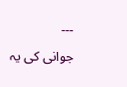---
جوانی کی یہ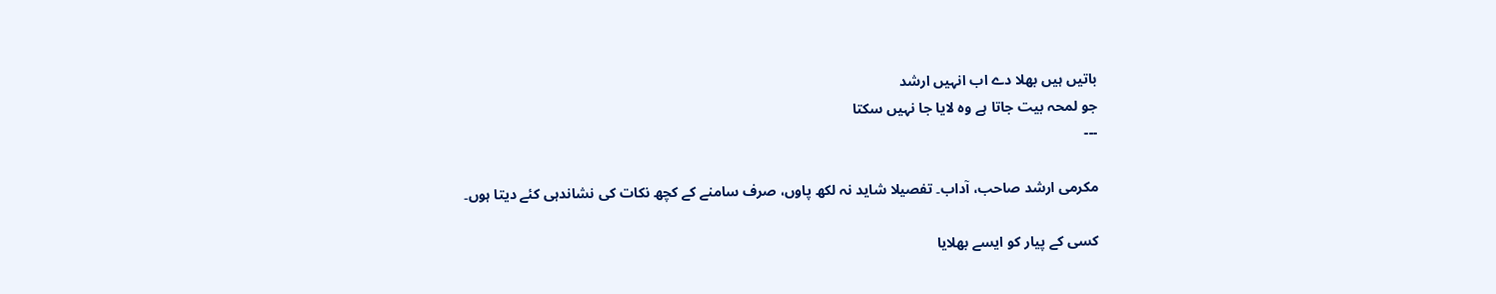باتیں ہیں بھلا دے اب انہیں ارشد
جو لمحہ بیت جاتا ہے وہ لایا جا نہیں سکتا
---

مکرمی ارشد صاحب، آداب۔ تفصیلا شاید نہ لکھ پاوں، صرف سامنے کے کچھ نکات کی نشاندہی کئے دیتا ہوں۔

کسی کے پیار کو ایسے بھلایا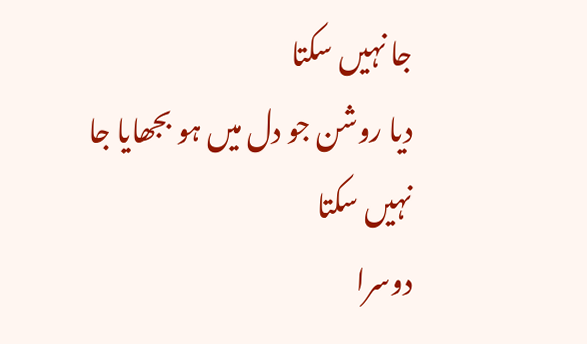جا نہیں سکتا
دیا روشن جو دل میں ہو بجھایا جا نہیں سکتا
دوسرا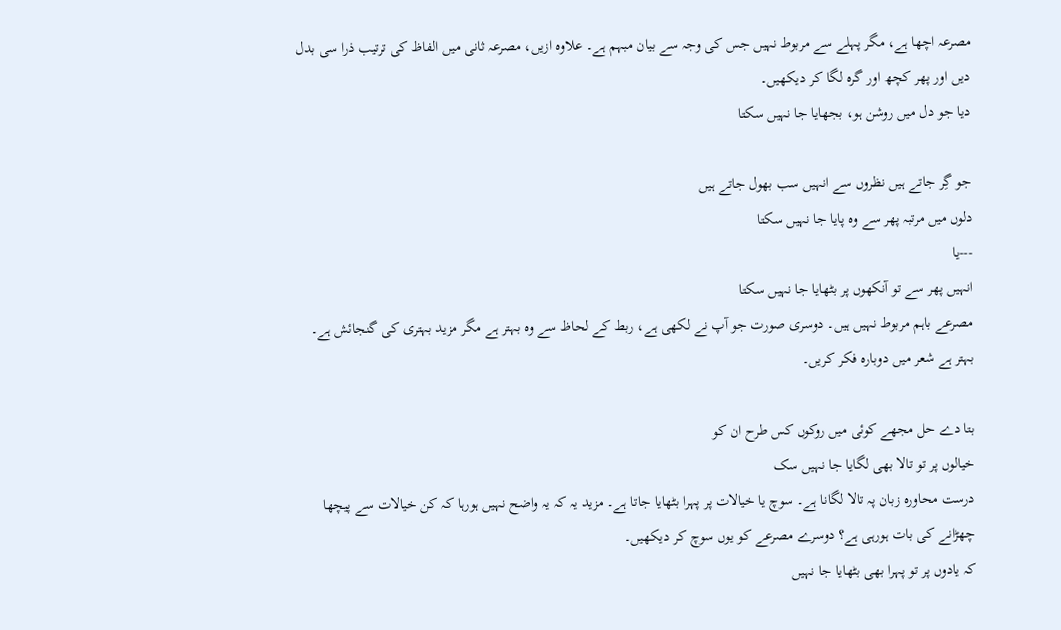مصرعہ اچھا ہے، مگر پہلے سے مربوط نہیں جس کی وجہ سے بیان مبہم ہے۔ علاوہ ازیں، مصرعہ ثانی میں الفاظ کی ترتیب ذرا سی بدل دیں اور پھر کچھ اور گرہ لگا کر دیکھیں۔
دیا جو دل میں روشن ہو، بجھایا جا نہیں سکتا

جو گِر جاتے ہیں نظروں سے انہیں سب بھول جاتے ہیں
دلوں میں مرتبہ پھر سے وہ پایا جا نہیں سکتا
---یا
انہیں پھر سے تو آنکھوں پر بٹھایا جا نہیں سکتا
مصرعے باہم مربوط نہیں ہیں۔ دوسری صورت جو آپ نے لکھی ہے، ربط کے لحاظ سے وہ بہتر ہے مگر مزید بہتری کی گنجائش ہے۔
بہتر ہے شعر میں دوبارہ فکر کریں۔

بتا دے حل مجھے کوئی میں روکوں کس طرح ان کو
خیالوں پر تو تالا بھی لگایا جا نہیں سک
درست محاورہ زبان پہ تالا لگانا ہے۔ سوچ یا خیالات پر پہرا بٹھایا جاتا ہے۔ مزید یہ کہ یہ واضح نہیں ہورہا کہ کن خیالات سے پیچھا چھڑانے کی بات ہورہی ہے؟ دوسرے مصرعے کو یوں سوچ کر دیکھیں۔
کہ یادوں پر تو پہرا بھی بٹھایا جا نہیں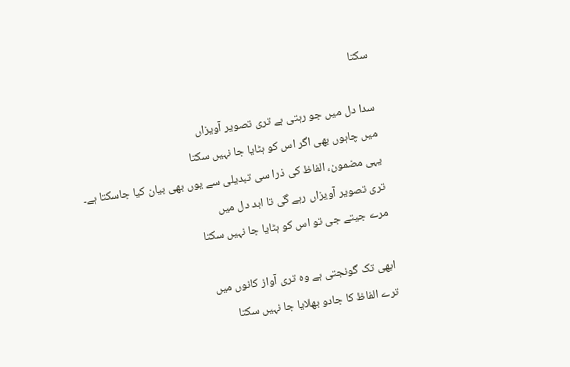سکتا

سدا دل میں جو رہتی ہے تری تصویر آویزاں
میں چاہوں بھی اگر اس کو ہٹایا جا نہیں سکتا
یہی مضمون، الفاظ کی ذرا سی تبدیلی سے یوں بھی بیان کیا جاسکتا ہے۔
تری تصویر آویزاں رہے گی تا ابد دل میں
مرے جیتے جی تو اس کو ہٹایا جا نہیں سکتا

ابھی تک گونجتی ہے وہ تری آواز کانوں میں
ترے الفاظ کا جادو بھلایا جا نہیں سکتا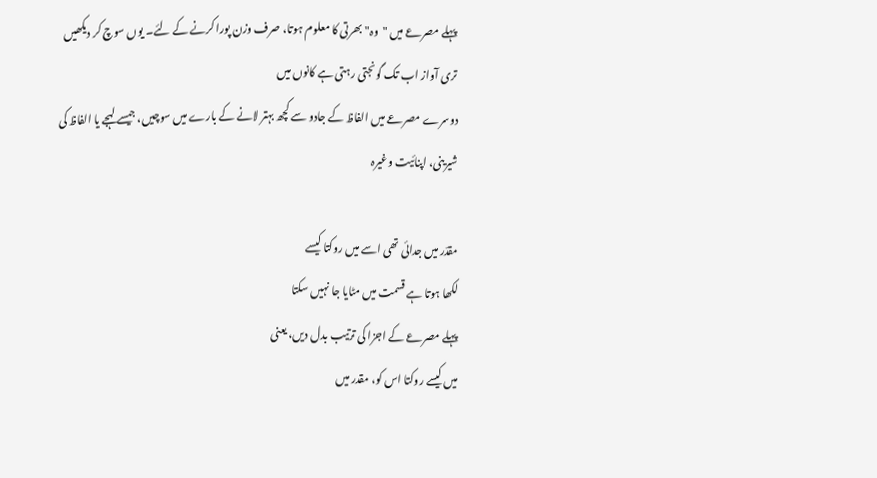پہلے مصرعے میں "وہ" بھرتی کا معلوم ہوتا، صرف وزن پورا کرنے کے لئے۔ یوں سوچ کر دیکھیں
تری آواز اب تک گونجتی رہتی ہے کانوں میں
دوسرے مصرعے میں الفاظ کے جادو سے کچھ بہتر لانے کے بارے میں سوچیں، جیسے لہجے یا الفاظ کی شیرینی، اپنائیت وغیرہ

مقدّر میں جدائی تھی اسے میں روکتا کیسے
لکھا ہوتا ہے قسمت میں مٹایا جا نہیں سکتا
پہلے مصرعے کے اجزا کی ترتیب بدل دیں، یعنی
میں کیسے روکتا اس کو، مقدر میں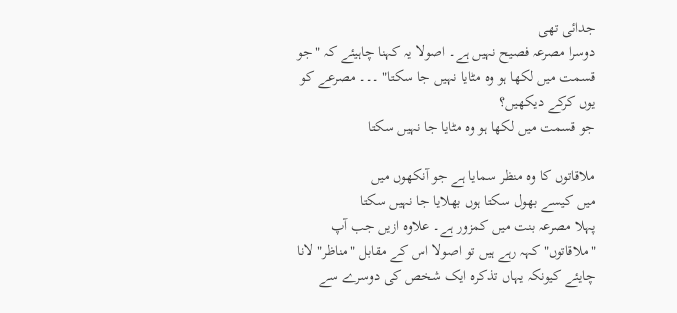جدائی تھی
دوسرا مصرعہ فصیح نہیں ہے۔ اصولا یہ کہنا چاہیئے کہ "جو قسمت میں لکھا ہو وہ مٹایا نہیں جا سکتا" ۔۔۔ مصرعے کو یوں کرکے دیکھیں؟
جو قسمت میں لکھا ہو وہ مٹایا جا نہیں سکتا

ملاقاتوں کا وہ منظر سمایا ہے جو آنکھوں میں
میں کیسے بھول سکتا ہوں بھلایا جا نہیں سکتا
پہلا مصرعہ بنت میں کمزور ہے۔ علاوہ ازیں جب آپ "ملاقاتوں" کہہ رہے ہیں تو اصولا اس کے مقابل "مناظر" لانا چایئے کیونکہ یہاں تذکرہ ایک شخص کی دوسرے سے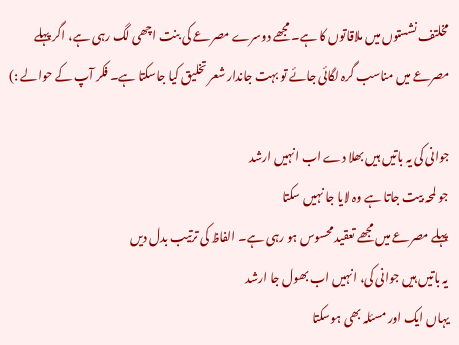مخلتف نشستوں میں ملاقاتوں کا ہے۔ مجھے دوسرے مصرعے کی بنت اچھی لگ رہی ہے، اگر پہلے مصرعے میں مناسب گرہ لگائی جائے تو بہت جاندار شعر تخلیق کیا جاسکتا ہے۔ فکر آپ کے حوالے :)

جوانی کی یہ باتیں ہیں بھلا دے اب انہیں ارشد
جو لمحہ بیت جاتا ہے وہ لایا جا نہیں سکتا
پہلے مصرعے میں مجھے تعقید محسوس ہو رہی ہے۔ الفاظ کی ترتیب بدل دیں
یہ باتیں ہیں جوانی کی، انہیں اب بھول جا ارشد
یہاں ایک اور مسئلہ بھی ہوسکتا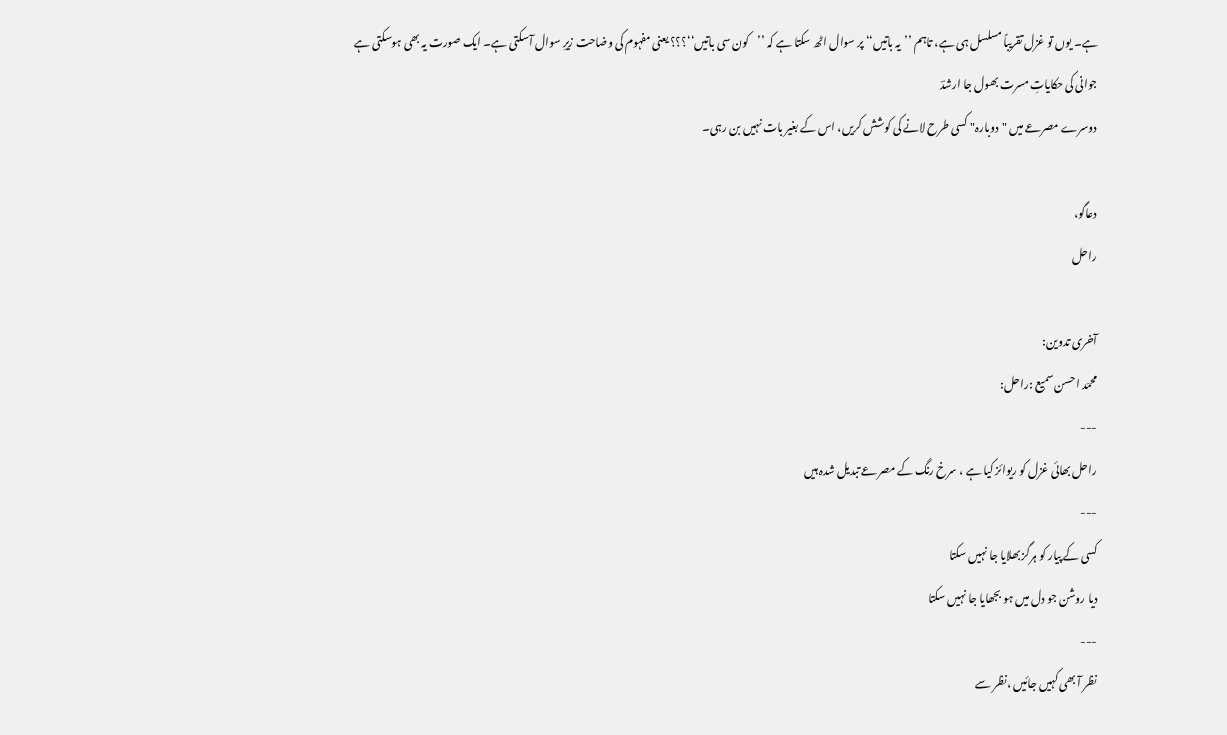ہے۔ یوں تو غزل تقریباً مسلسل ہی ہے، تاہم ’’یہ باتیں‘‘ پر سوال اٹھ سکتا ہے کہ ’’کون سی باتیں‘‘؟؟؟ یعنی مفہوم کی وضاحت زیرِ سوال آسکتی ہے۔ ایک صورت یہ بھی ہوسکتی ہے
جوانی کی حکایاتِ مسرت بھول جا ارشدؔ
دوسرے مصرعے میں "دوبارہ" کسی طرح لانے کی کوشش کریں، اس کے بغیر بات نہیں بن رہی۔

دعاگو،
راحل

آخری تدوین:
محمّد احسن سمیع :راحل:
---
راحل بھائی غزل کو ریوائز کیا ہے ، سرخ رنگ کے مصرعے تبدیل شدہ ہیں
---
کسی کے پیار کو ہرگز بھلایا جا نہیں سکتا
دیا روشن جو دل میں ہو بجھایا جا نہیں سکتا
---
نظر آ بھی کہیں جائیں ،نظر سے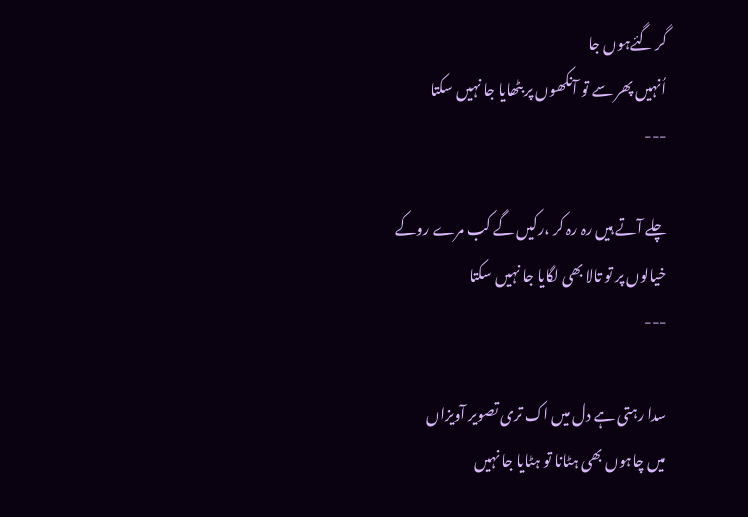گر گئےہوں جا
اُنہیں پھر سے تو آنکھوں پر بٹھایا جا نہیں سکتا
---

چلے آتے ہیں رہ رہ کر ،رکیں گے کب مرے روکے
خیالوں پر تو تالا بھی لگایا جا نہیں سکتا
---

سدا رہتی ہے دل میں اک تری تصویر آویزاں
میں چاہوں بھی ہٹانا تو ہٹایا جا نہیں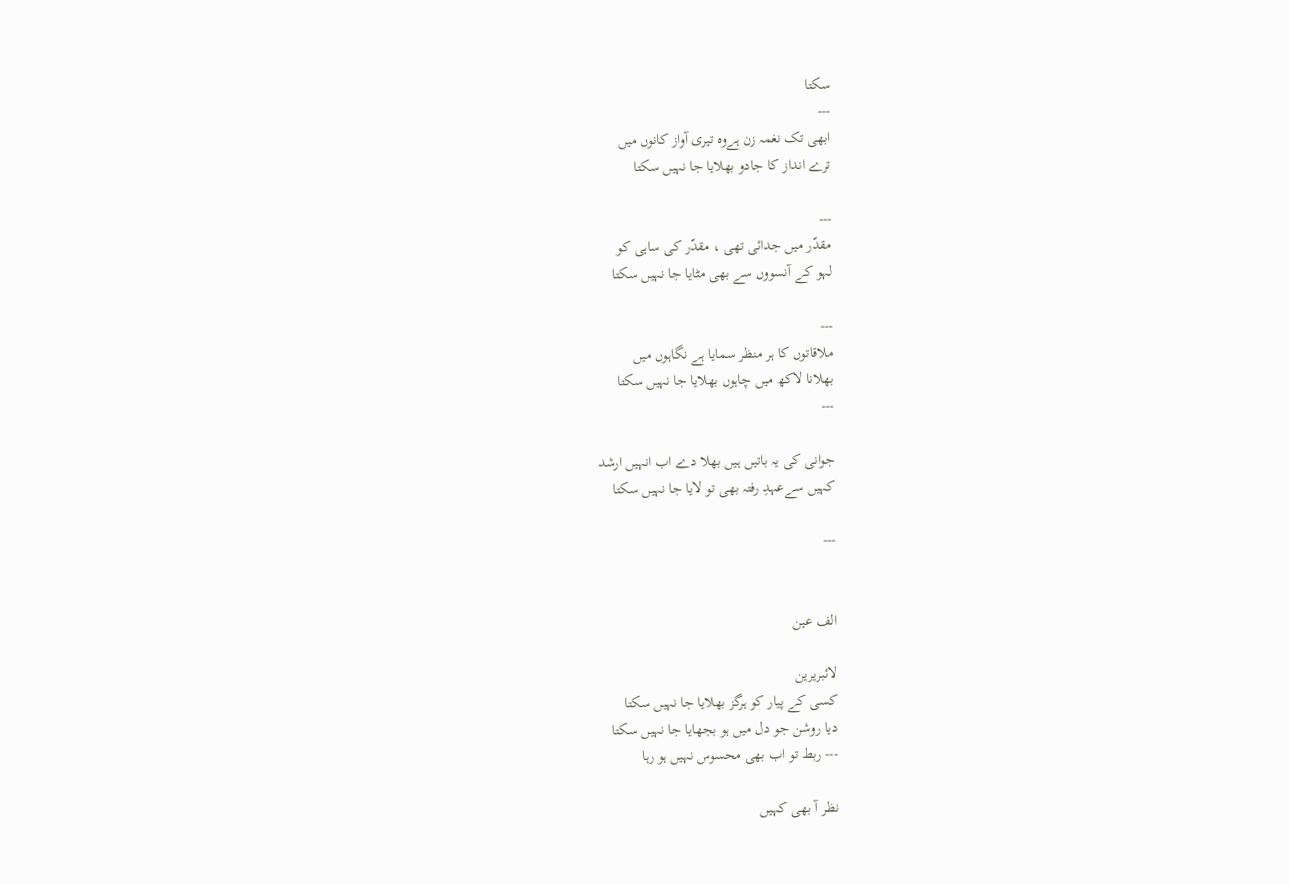سکتا
---
ابھی تک نغمہ زن ہےوہ تیری آواز کانوں میں
ترے انداز کا جادو بھلایا جا نہیں سکتا

---
مقدّر میں جدائی تھی ، مقدّر کی ساہی کو
لہو کے آنسووں سے بھی مٹایا جا نہیں سکتا

---
ملاقاتوں کا ہر منظر سمایا ہے نگاہوں میں
بھلانا لاکھ میں چاہوں بھلایا جا نہیں سکتا
---

جوانی کی یہ باتیں ہیں بھلا دے اب انہیں ارشد
کہیں سےعہدِ رفتہ بھی تو لایا جا نہیں سکتا

---


الف عین

لائبریرین
کسی کے پیار کو ہرگز بھلایا جا نہیں سکتا
دیا روشن جو دل میں ہو بجھایا جا نہیں سکتا
--- ربط تو اب بھی محسوس نہیں ہو رہا

نظر آ بھی کہیں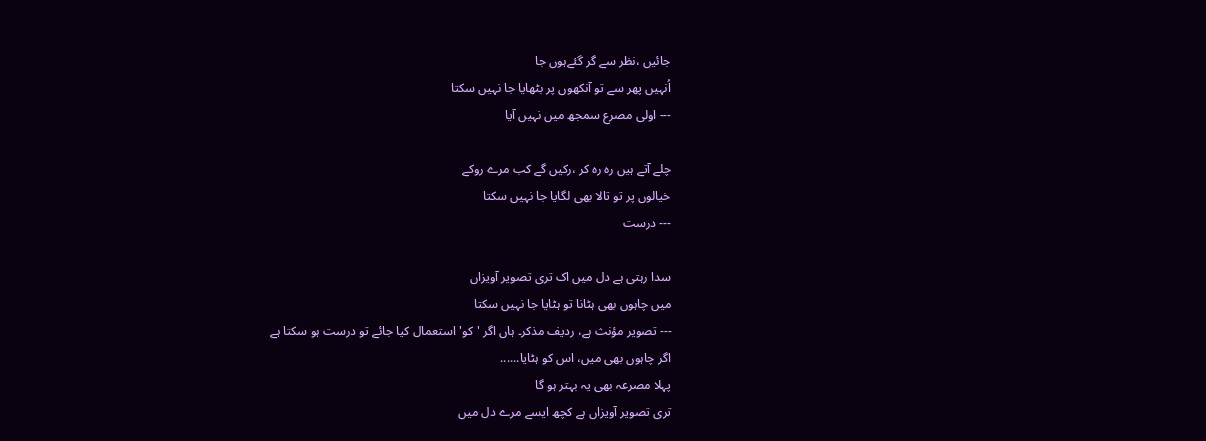جائیں ،نظر سے گر گئےہوں جا
اُنہیں پھر سے تو آنکھوں پر بٹھایا جا نہیں سکتا
--- اولی مصرع سمجھ میں نہیں آیا

چلے آتے ہیں رہ رہ کر ،رکیں گے کب مرے روکے
خیالوں پر تو تالا بھی لگایا جا نہیں سکتا
--- درست

سدا رہتی ہے دل میں اک تری تصویر آویزاں
میں چاہوں بھی ہٹانا تو ہٹایا جا نہیں سکتا
--- تصویر مؤنث ہے، ردیف مذکر۔ ہاں اگر 'کو' استعمال کیا جائے تو درست ہو سکتا ہے
اگر چاہوں بھی میں، اس کو ہٹایا......
پہلا مصرعہ بھی یہ بہتر ہو گا
تری تصویر آویزاں ہے کچھ ایسے مرے دل میں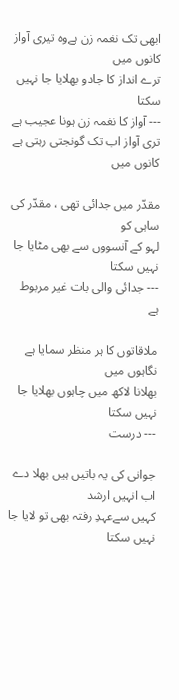ابھی تک نغمہ زن ہےوہ تیری آواز کانوں میں
ترے انداز کا جادو بھلایا جا نہیں سکتا
--- آواز کا نغمہ زن ہونا عجیب ہے
تری آواز اب تک گونجتی رہتی ہے کانوں میں

مقدّر میں جدائی تھی ، مقدّر کی ساہی کو
لہو کے آنسووں سے بھی مٹایا جا نہیں سکتا
--- جدائی والی بات غیر مربوط ہے

ملاقاتوں کا ہر منظر سمایا ہے نگاہوں میں
بھلانا لاکھ میں چاہوں بھلایا جا نہیں سکتا
--- درست

جوانی کی یہ باتیں ہیں بھلا دے اب انہیں ارشد
کہیں سےعہدِ رفتہ بھی تو لایا جا نہیں سکتا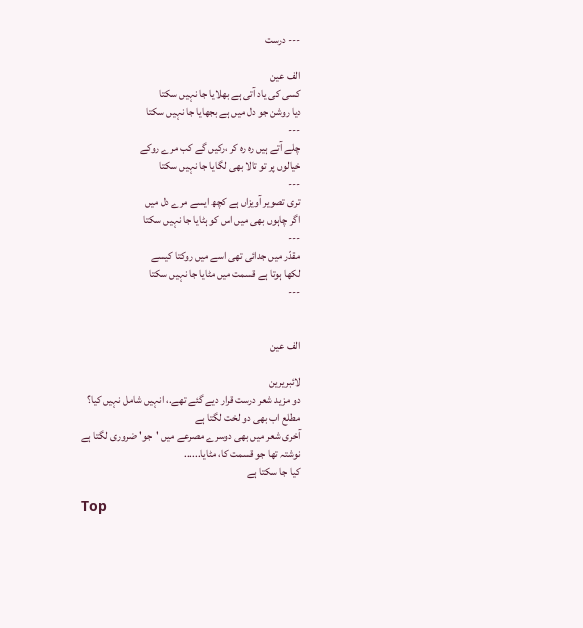--- درست

الف عین
کسی کی یاد آتی ہے بھلایا جا نہیں سکتا
دیا روشن جو دل میں ہے بجھایا جا نہیں سکتا
---
چلے آتے ہیں رہ رہ کر ،رکیں گے کب مرے روکے
خیالوں پر تو تالا بھی لگایا جا نہیں سکتا
---
تری تصویر آویزاں ہے کچھ ایسے مرے دل میں
اگر چاہوں بھی میں اس کو ہٹایا جا نہیں سکتا
---
مقدّر میں جدائی تھی اسے میں روکتا کیسے
لکھا ہوتا ہے قسمت میں مٹایا جا نہیں سکتا
---


الف عین

لائبریرین
دو مزید شعر درست قرار دیے گئے تھے.، انہیں شامل نہیں کیا؟
مطلع اب بھی دو لخت لگتا ہے
آخری شعر میں بھی دوسرے مصرعے میں 'جو' ضروری لگتا ہے
نوشتہ تھا جو قسمت کا، مٹایا......
کیا جا سکتا ہے

Top